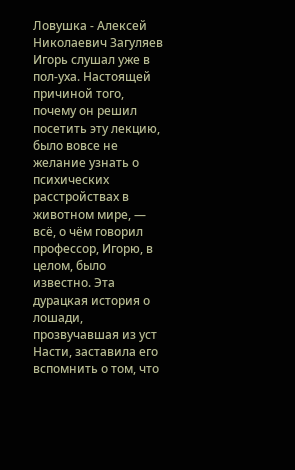Ловушка - Алексей Николаевич Загуляев
Игорь слушал уже в пол-уха. Настоящей причиной того, почему он решил посетить эту лекцию, было вовсе не желание узнать о психических расстройствах в животном мире, — всё, о чём говорил профессор, Игорю, в целом, было известно. Эта дурацкая история о лошади, прозвучавшая из уст Насти, заставила его вспомнить о том, что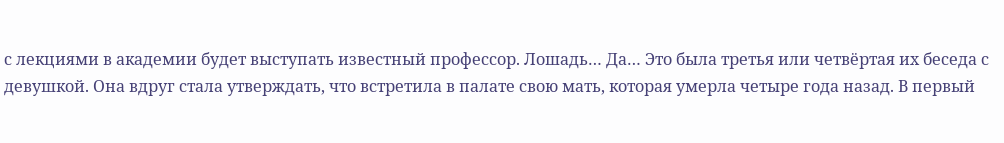с лекциями в академии будет выступать известный профессор. Лошадь… Да… Это была третья или четвёртая их беседа с девушкой. Она вдруг стала утверждать, что встретила в палате свою мать, которая умерла четыре года назад. В первый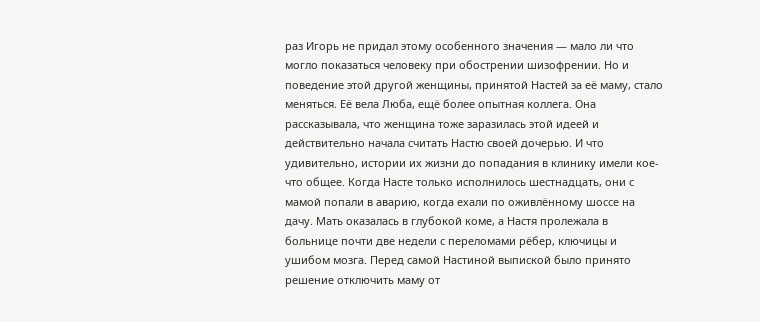раз Игорь не придал этому особенного значения — мало ли что могло показаться человеку при обострении шизофрении. Но и поведение этой другой женщины, принятой Настей за её маму, стало меняться. Её вела Люба, ещё более опытная коллега. Она рассказывала, что женщина тоже заразилась этой идеей и действительно начала считать Настю своей дочерью. И что удивительно, истории их жизни до попадания в клинику имели кое-что общее. Когда Насте только исполнилось шестнадцать, они с мамой попали в аварию, когда ехали по оживлённому шоссе на дачу. Мать оказалась в глубокой коме, а Настя пролежала в больнице почти две недели с переломами рёбер, ключицы и ушибом мозга. Перед самой Настиной выпиской было принято решение отключить маму от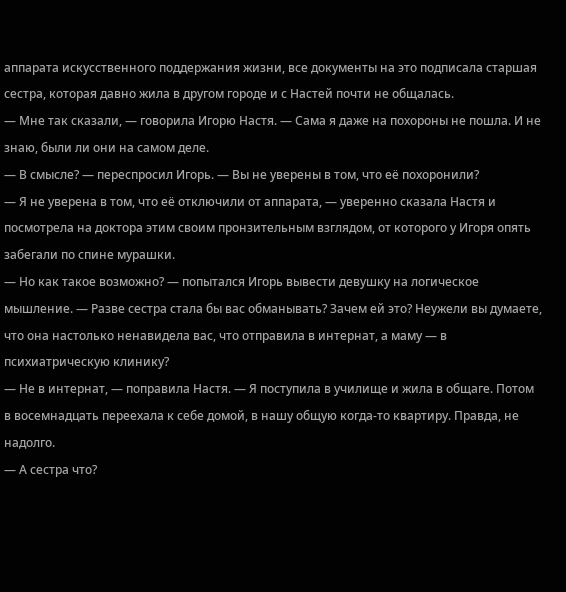аппарата искусственного поддержания жизни, все документы на это подписала старшая сестра, которая давно жила в другом городе и с Настей почти не общалась.
— Мне так сказали, — говорила Игорю Настя. — Сама я даже на похороны не пошла. И не знаю, были ли они на самом деле.
— В смысле? — переспросил Игорь. — Вы не уверены в том, что её похоронили?
— Я не уверена в том, что её отключили от аппарата, — уверенно сказала Настя и посмотрела на доктора этим своим пронзительным взглядом, от которого у Игоря опять забегали по спине мурашки.
— Но как такое возможно? — попытался Игорь вывести девушку на логическое мышление. — Разве сестра стала бы вас обманывать? Зачем ей это? Неужели вы думаете, что она настолько ненавидела вас, что отправила в интернат, а маму — в психиатрическую клинику?
— Не в интернат, — поправила Настя. — Я поступила в училище и жила в общаге. Потом в восемнадцать переехала к себе домой, в нашу общую когда-то квартиру. Правда, не надолго.
— А сестра что?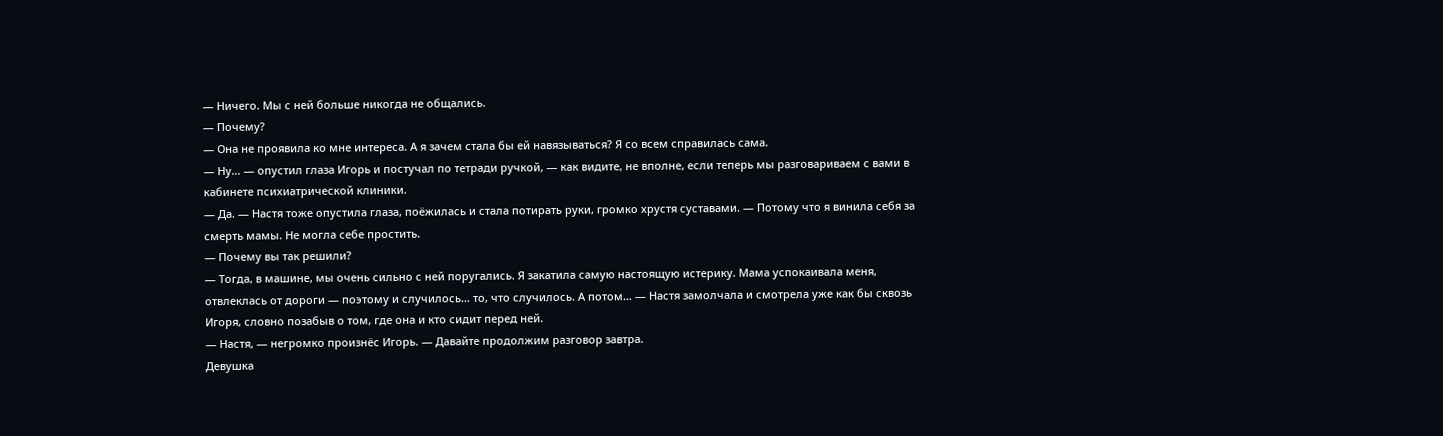— Ничего. Мы с ней больше никогда не общались.
— Почему?
— Она не проявила ко мне интереса. А я зачем стала бы ей навязываться? Я со всем справилась сама.
— Ну… — опустил глаза Игорь и постучал по тетради ручкой, — как видите, не вполне, если теперь мы разговариваем с вами в кабинете психиатрической клиники.
— Да. — Настя тоже опустила глаза, поёжилась и стала потирать руки, громко хрустя суставами. — Потому что я винила себя за смерть мамы. Не могла себе простить.
— Почему вы так решили?
— Тогда, в машине, мы очень сильно с ней поругались. Я закатила самую настоящую истерику. Мама успокаивала меня, отвлеклась от дороги — поэтому и случилось… то, что случилось. А потом… — Настя замолчала и смотрела уже как бы сквозь Игоря, словно позабыв о том, где она и кто сидит перед ней.
— Настя, — негромко произнёс Игорь. — Давайте продолжим разговор завтра.
Девушка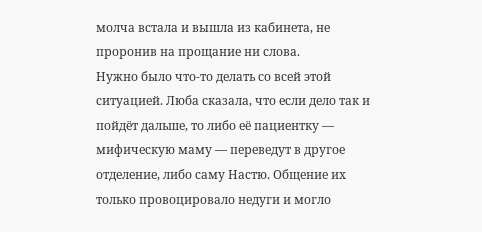молча встала и вышла из кабинета, не проронив на прощание ни слова.
Нужно было что-то делать со всей этой ситуацией. Люба сказала, что если дело так и пойдёт дальше, то либо её пациентку — мифическую маму — переведут в другое отделение, либо саму Настю. Общение их только провоцировало недуги и могло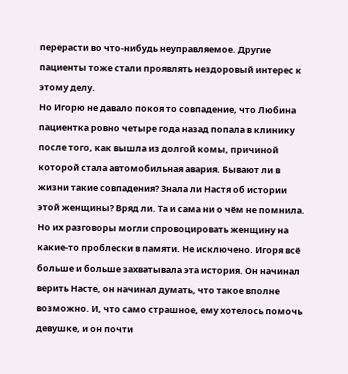перерасти во что-нибудь неуправляемое. Другие пациенты тоже стали проявлять нездоровый интерес к этому делу.
Но Игорю не давало покоя то совпадение, что Любина пациентка ровно четыре года назад попала в клинику после того, как вышла из долгой комы, причиной которой стала автомобильная авария. Бывают ли в жизни такие совпадения? Знала ли Настя об истории этой женщины? Вряд ли. Та и сама ни о чём не помнила. Но их разговоры могли спровоцировать женщину на какие-то проблески в памяти. Не исключено. Игоря всё больше и больше захватывала эта история. Он начинал верить Насте, он начинал думать, что такое вполне возможно. И, что само страшное, ему хотелось помочь девушке, и он почти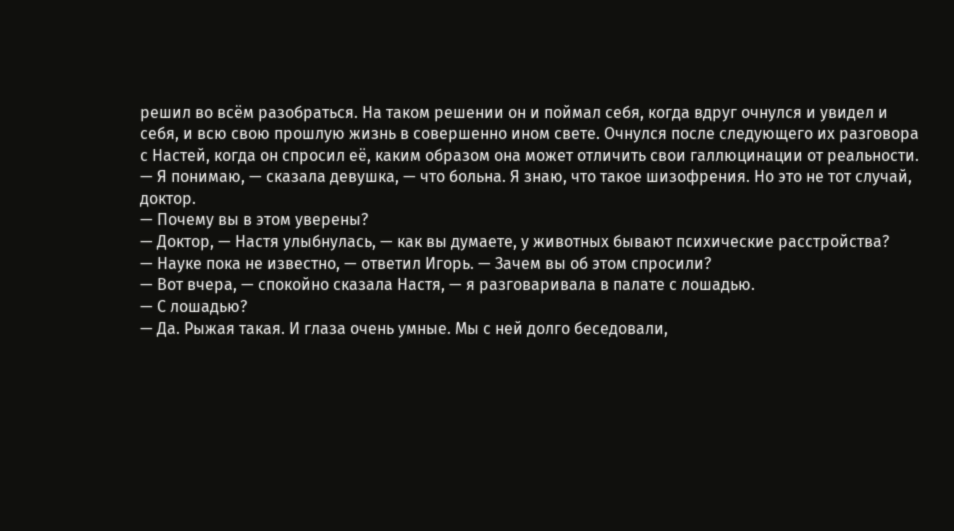решил во всём разобраться. На таком решении он и поймал себя, когда вдруг очнулся и увидел и себя, и всю свою прошлую жизнь в совершенно ином свете. Очнулся после следующего их разговора с Настей, когда он спросил её, каким образом она может отличить свои галлюцинации от реальности.
— Я понимаю, — сказала девушка, — что больна. Я знаю, что такое шизофрения. Но это не тот случай, доктор.
— Почему вы в этом уверены?
— Доктор, — Настя улыбнулась, — как вы думаете, у животных бывают психические расстройства?
— Науке пока не известно, — ответил Игорь. — Зачем вы об этом спросили?
— Вот вчера, — спокойно сказала Настя, — я разговаривала в палате с лошадью.
— С лошадью?
— Да. Рыжая такая. И глаза очень умные. Мы с ней долго беседовали,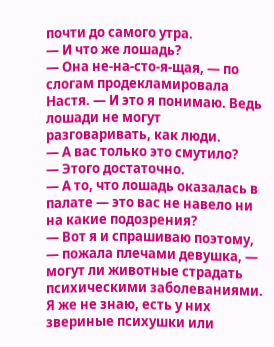почти до самого утра.
— И что же лошадь?
— Она не-на-сто-я-щая, — по слогам продекламировала Настя. — И это я понимаю. Ведь лошади не могут разговаривать, как люди.
— А вас только это смутило?
— Этого достаточно.
— А то, что лошадь оказалась в палате — это вас не навело ни на какие подозрения?
— Вот я и спрашиваю поэтому, — пожала плечами девушка, — могут ли животные страдать психическими заболеваниями. Я же не знаю, есть у них звериные психушки или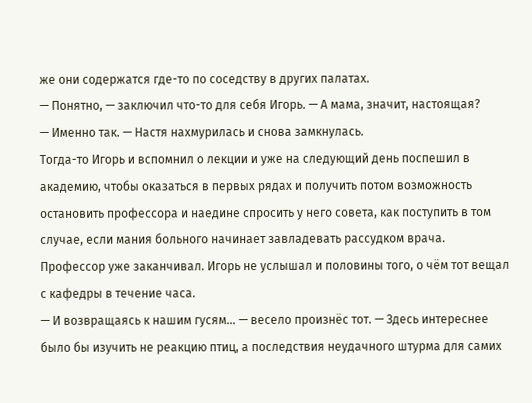же они содержатся где-то по соседству в других палатах.
— Понятно, — заключил что-то для себя Игорь. — А мама, значит, настоящая?
— Именно так. — Настя нахмурилась и снова замкнулась.
Тогда-то Игорь и вспомнил о лекции и уже на следующий день поспешил в академию, чтобы оказаться в первых рядах и получить потом возможность остановить профессора и наедине спросить у него совета, как поступить в том случае, если мания больного начинает завладевать рассудком врача.
Профессор уже заканчивал. Игорь не услышал и половины того, о чём тот вещал с кафедры в течение часа.
— И возвращаясь к нашим гусям… — весело произнёс тот. — Здесь интереснее было бы изучить не реакцию птиц, а последствия неудачного штурма для самих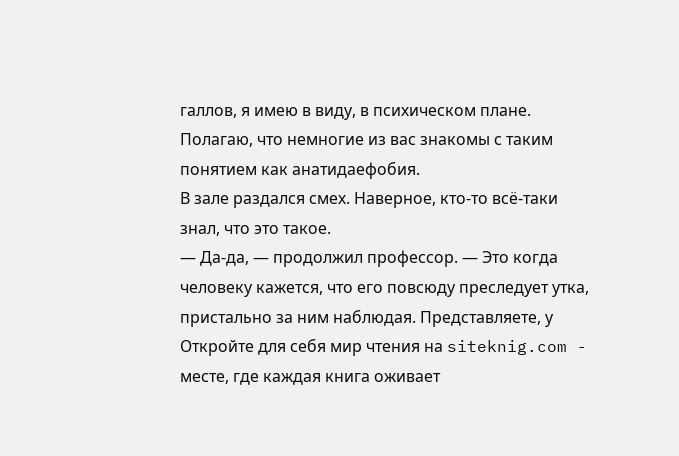галлов, я имею в виду, в психическом плане. Полагаю, что немногие из вас знакомы с таким понятием как анатидаефобия.
В зале раздался смех. Наверное, кто-то всё-таки знал, что это такое.
— Да-да, — продолжил профессор. — Это когда человеку кажется, что его повсюду преследует утка, пристально за ним наблюдая. Представляете, у
Откройте для себя мир чтения на siteknig.com - месте, где каждая книга оживает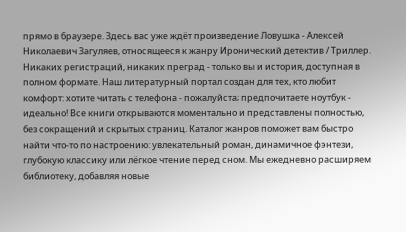прямо в браузере. Здесь вас уже ждёт произведение Ловушка - Алексей Николаевич Загуляев, относящееся к жанру Иронический детектив / Триллер. Никаких регистраций, никаких преград - только вы и история, доступная в полном формате. Наш литературный портал создан для тех, кто любит комфорт: хотите читать с телефона - пожалуйста; предпочитаете ноутбук - идеально! Все книги открываются моментально и представлены полностью, без сокращений и скрытых страниц. Каталог жанров поможет вам быстро найти что-то по настроению: увлекательный роман, динамичное фэнтези, глубокую классику или лёгкое чтение перед сном. Мы ежедневно расширяем библиотеку, добавляя новые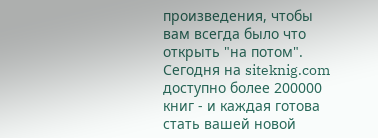произведения, чтобы вам всегда было что открыть "на потом". Сегодня на siteknig.com доступно более 200000 книг - и каждая готова стать вашей новой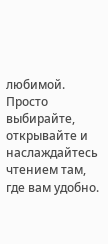любимой. Просто выбирайте, открывайте и наслаждайтесь чтением там, где вам удобно.